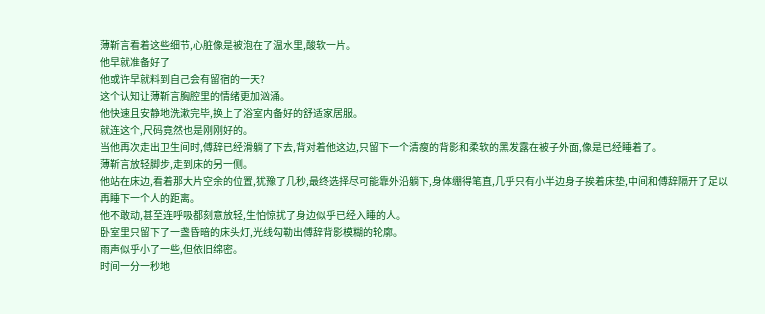薄靳言看着这些细节,心脏像是被泡在了温水里,酸软一片。
他早就准备好了
他或许早就料到自己会有留宿的一天?
这个认知让薄靳言胸腔里的情绪更加汹涌。
他快速且安静地洗漱完毕,换上了浴室内备好的舒适家居服。
就连这个,尺码竟然也是刚刚好的。
当他再次走出卫生间时,傅辞已经滑躺了下去,背对着他这边,只留下一个清瘦的背影和柔软的黑发露在被子外面,像是已经睡着了。
薄靳言放轻脚步,走到床的另一侧。
他站在床边,看着那大片空余的位置,犹豫了几秒,最终选择尽可能靠外沿躺下,身体绷得笔直,几乎只有小半边身子挨着床垫,中间和傅辞隔开了足以再睡下一个人的距离。
他不敢动,甚至连呼吸都刻意放轻,生怕惊扰了身边似乎已经入睡的人。
卧室里只留下了一盏昏暗的床头灯,光线勾勒出傅辞背影模糊的轮廓。
雨声似乎小了一些,但依旧绵密。
时间一分一秒地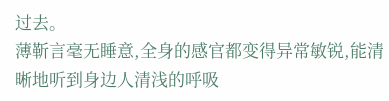过去。
薄靳言毫无睡意,全身的感官都变得异常敏锐,能清晰地听到身边人清浅的呼吸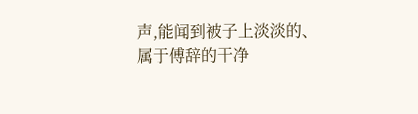声,能闻到被子上淡淡的、属于傅辞的干净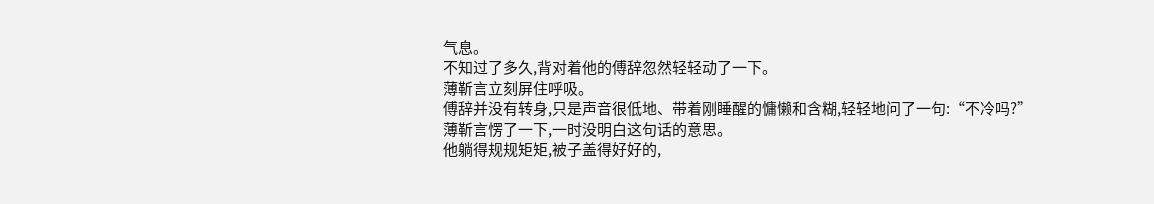气息。
不知过了多久,背对着他的傅辞忽然轻轻动了一下。
薄靳言立刻屏住呼吸。
傅辞并没有转身,只是声音很低地、带着刚睡醒的慵懒和含糊,轻轻地问了一句:“不冷吗?”
薄靳言愣了一下,一时没明白这句话的意思。
他躺得规规矩矩,被子盖得好好的,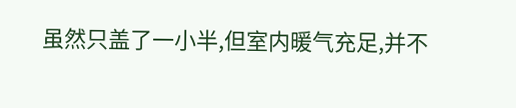虽然只盖了一小半,但室内暖气充足,并不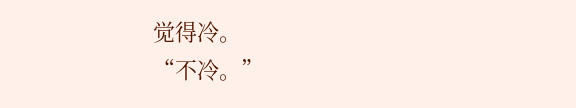觉得冷。
“不冷。”